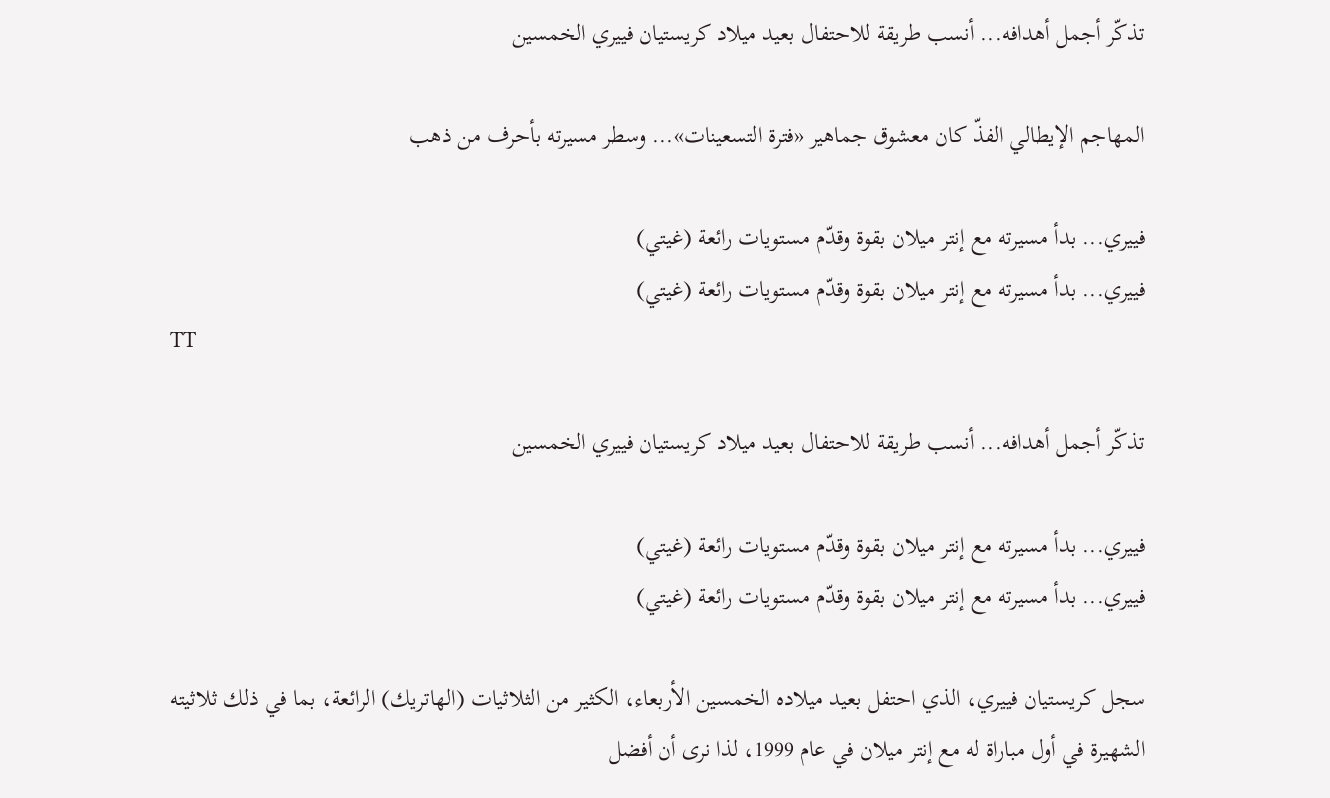تذكّر أجمل أهدافه... أنسب طريقة للاحتفال بعيد ميلاد كريستيان فييري الخمسين

المهاجم الإيطالي الفذّ كان معشوق جماهير «فترة التسعينات»... وسطر مسيرته بأحرف من ذهب

فييري... بدأ مسيرته مع إنتر ميلان بقوة وقدّم مستويات رائعة (غيتي)
فييري... بدأ مسيرته مع إنتر ميلان بقوة وقدّم مستويات رائعة (غيتي)
TT

تذكّر أجمل أهدافه... أنسب طريقة للاحتفال بعيد ميلاد كريستيان فييري الخمسين

فييري... بدأ مسيرته مع إنتر ميلان بقوة وقدّم مستويات رائعة (غيتي)
فييري... بدأ مسيرته مع إنتر ميلان بقوة وقدّم مستويات رائعة (غيتي)

سجل كريستيان فييري، الذي احتفل بعيد ميلاده الخمسين الأربعاء، الكثير من الثلاثيات (الهاتريك) الرائعة، بما في ذلك ثلاثيته الشهيرة في أول مباراة له مع إنتر ميلان في عام 1999، لذا نرى أن أفضل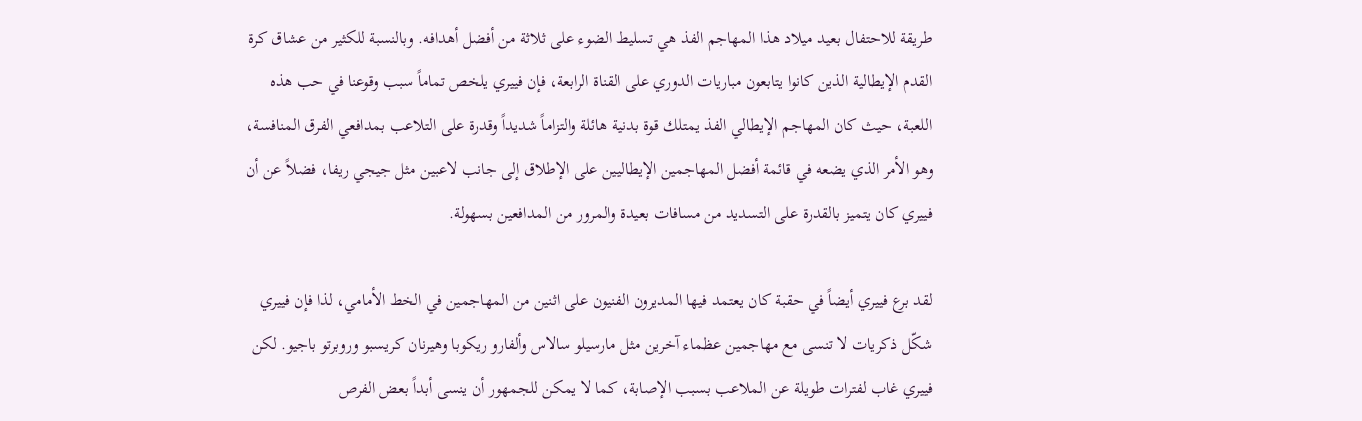طريقة للاحتفال بعيد ميلاد هذا المهاجم الفذ هي تسليط الضوء على ثلاثة من أفضل أهدافه. وبالنسبة للكثير من عشاق كرة القدم الإيطالية الذين كانوا يتابعون مباريات الدوري على القناة الرابعة، فإن فييري يلخص تماماً سبب وقوعنا في حب هذه اللعبة، حيث كان المهاجم الإيطالي الفذ يمتلك قوة بدنية هائلة والتزاماً شديداً وقدرة على التلاعب بمدافعي الفرق المنافسة، وهو الأمر الذي يضعه في قائمة أفضل المهاجمين الإيطاليين على الإطلاق إلى جانب لاعبين مثل جيجي ريفا، فضلاً عن أن فييري كان يتميز بالقدرة على التسديد من مسافات بعيدة والمرور من المدافعين بسهولة.

لقد برع فييري أيضاً في حقبة كان يعتمد فيها المديرون الفنيون على اثنين من المهاجمين في الخط الأمامي، لذا فإن فييري شكّل ذكريات لا تنسى مع مهاجمين عظماء آخرين مثل مارسيلو سالاس وألفارو ريكوبا وهيرنان كريسبو وروبرتو باجيو. لكن فييري غاب لفترات طويلة عن الملاعب بسبب الإصابة، كما لا يمكن للجمهور أن ينسى أبداً بعض الفرص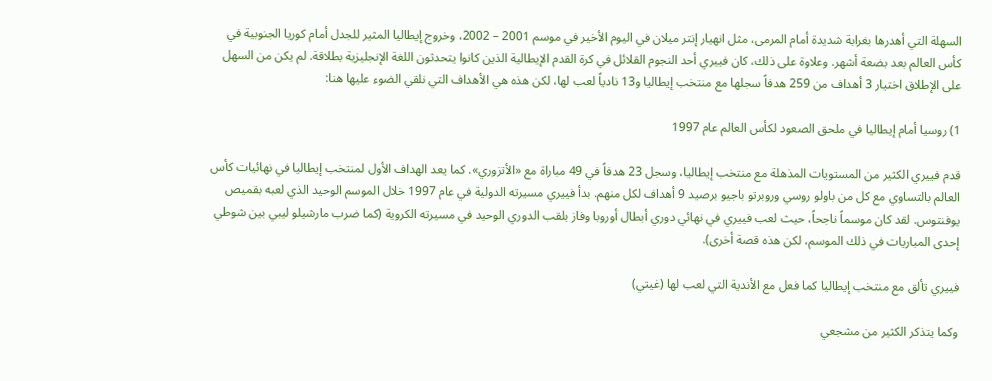السهلة التي أهدرها بغرابة شديدة أمام المرمى، مثل انهيار إنتر ميلان في اليوم الأخير في موسم 2001 – 2002، وخروج إيطاليا المثير للجدل أمام كوريا الجنوبية في كأس العالم بعد بضعة أشهر. وعلاوة على ذلك، كان فييري أحد النجوم القلائل في كرة القدم الإيطالية الذين كانوا يتحدثون اللغة الإنجليزية بطلاقة. لم يكن من السهل على الإطلاق اختيار 3 أهداف من 259 هدفاً سجلها مع منتخب إيطاليا و13 نادياً لعب لها، لكن هذه هي الأهداف التي نلقي الضوء عليها هنا:

1) روسيا أمام إيطاليا في ملحق الصعود لكأس العالم عام 1997

قدم فييري الكثير من المستويات المذهلة مع منتخب إيطاليا، وسجل 23 هدفاً في 49 مباراة مع «الأتزوري». كما يعد الهداف الأول لمنتخب إيطاليا في نهائيات كأس العالم بالتساوي مع كل من باولو روسي وروبرتو باجيو برصيد 9 أهداف لكل منهم. بدأ فييري مسيرته الدولية في عام 1997 خلال الموسم الوحيد الذي لعبه بقميص يوفنتوس. لقد كان موسماً ناجحاً، حيث لعب فييري في نهائي دوري أبطال أوروبا وفاز بلقب الدوري الوحيد في مسيرته الكروية (كما ضرب مارشيلو ليبي بين شوطي إحدى المباريات في ذلك الموسم، لكن هذه قصة أخرى).

فييري تألق مع منتخب إيطاليا كما فعل مع الأندية التي لعب لها (غيتي)

وكما يتذكر الكثير من مشجعي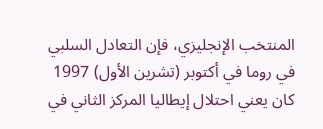المنتخب الإنجليزي، فإن التعادل السلبي في روما في أكتوبر (تشرين الأول) 1997 كان يعني احتلال إيطاليا المركز الثاني في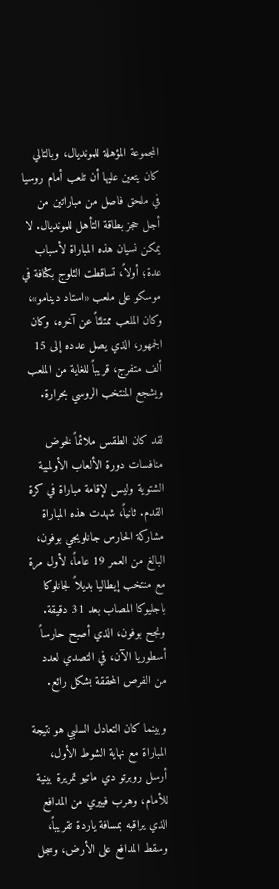المجموعة المؤهلة للمونديال، وبالتالي كان يتعين عليها أن تلعب أمام روسيا في ملحق فاصل من مباراتين من أجل حجز بطاقة التأهل للمونديال. لا يمكن نسيان هذه المباراة لأسباب عدة؛ أولاً، تساقطت الثلوج بكثافة في موسكو على ملعب «استاد دينامو»، وكان الملعب ممتلئاً عن آخره، وكان الجمهور، الذي يصل عدده إلى 15 ألف متفرج، قريباً للغاية من الملعب ويشجع المنتخب الروسي بحرارة.

لقد كان الطقس ملائماً لخوض منافسات دورة الألعاب الأولمبية الشتوية وليس لإقامة مباراة في كرة القدم. ثانياً، شهدت هذه المباراة مشاركة الحارس جانلويجي بوفون، البالغ من العمر 19 عاماً، لأول مرة مع منتخب إيطاليا بديلاً لجانلوكا باجليوكا المصاب بعد 31 دقيقة. ونجح بوفون، الذي أصبح حارساً أسطوريا الآن، في التصدي لعدد من الفرص المحققة بشكل رائع.

وبينما كان التعادل السلبي هو نتيجة المباراة مع نهاية الشوط الأول، أرسل روبرتو دي ماتيو تمريرة بينية للأمام، وهرب فييري من المدافع الذي يراقبه بمسافة ياردة تقريباً، وسقط المدافع على الأرض، وسجل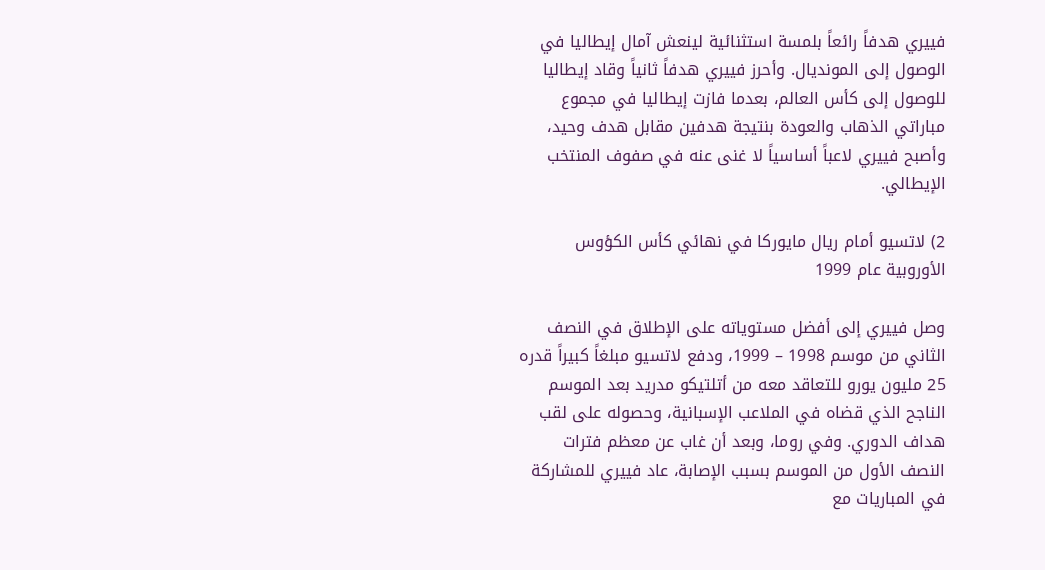فييري هدفاً رائعاً بلمسة استثنائية لينعش آمال إيطاليا في الوصول إلى المونديال. وأحرز فييري هدفاً ثانياً وقاد إيطاليا للوصول إلى كأس العالم، بعدما فازت إيطاليا في مجموع مباراتي الذهاب والعودة بنتيجة هدفين مقابل هدف وحيد، وأصبح فييري لاعباً أساسياً لا غنى عنه في صفوف المنتخب الإيطالي.

2) لاتسيو أمام ريال مايوركا في نهائي كأس الكؤوس الأوروبية عام 1999

وصل فييري إلى أفضل مستوياته على الإطلاق في النصف الثاني من موسم 1998 – 1999، ودفع لاتسيو مبلغاً كبيراً قدره 25 مليون يورو للتعاقد معه من أتلتيكو مدريد بعد الموسم الناجح الذي قضاه في الملاعب الإسبانية، وحصوله على لقب هداف الدوري. وفي روما، وبعد أن غاب عن معظم فترات النصف الأول من الموسم بسبب الإصابة، عاد فييري للمشاركة في المباريات مع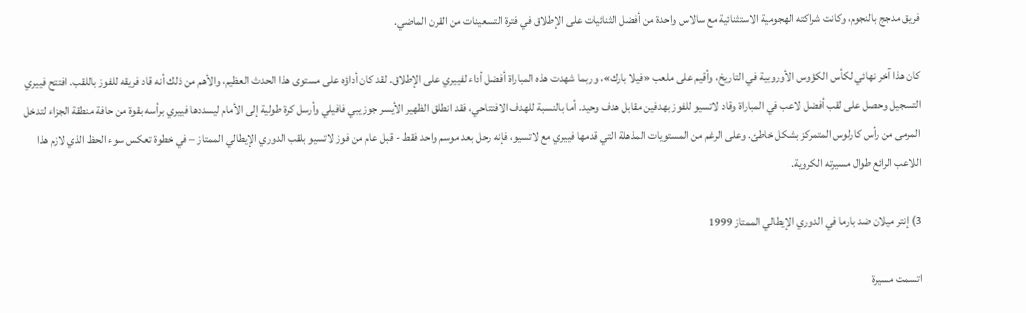فريق مدجج بالنجوم، وكانت شراكته الهجومية الاستثنائية مع سالاس واحدة من أفضل الثنائيات على الإطلاق في فترة التسعينات من القرن الماضي.

كان هذا آخر نهائي لكأس الكؤوس الأوروبية في التاريخ، وأقيم على ملعب «فيلا بارك»، وربما شهدت هذه المباراة أفضل أداء لفييري على الإطلاق. لقد كان أداؤه على مستوى هذا الحدث العظيم، والأهم من ذلك أنه قاد فريقه للفوز باللقب. افتتح فييري التسجيل وحصل على لقب أفضل لاعب في المباراة وقاد لاتسيو للفوز بهدفين مقابل هدف وحيد. أما بالنسبة للهدف الافتتاحي، فقد انطلق الظهير الأيسر جوزيبي فافيلي وأرسل كرة طولية إلى الأمام ليسددها فييري برأسه بقوة من حافة منطقة الجزاء لتدخل المرمى من رأس كارلوس المتمركز بشكل خاطئ. وعلى الرغم من المستويات المذهلة التي قدمها فييري مع لاتسيو، فإنه رحل بعد موسم واحد فقط - قبل عام من فوز لاتسيو بلقب الدوري الإيطالي الممتاز – في خطوة تعكس سوء الحظ الذي لازم هذا اللاعب الرائع طوال مسيرته الكروية.

3) إنتر ميلان ضد بارما في الدوري الإيطالي الممتاز 1999

اتسمت مسيرة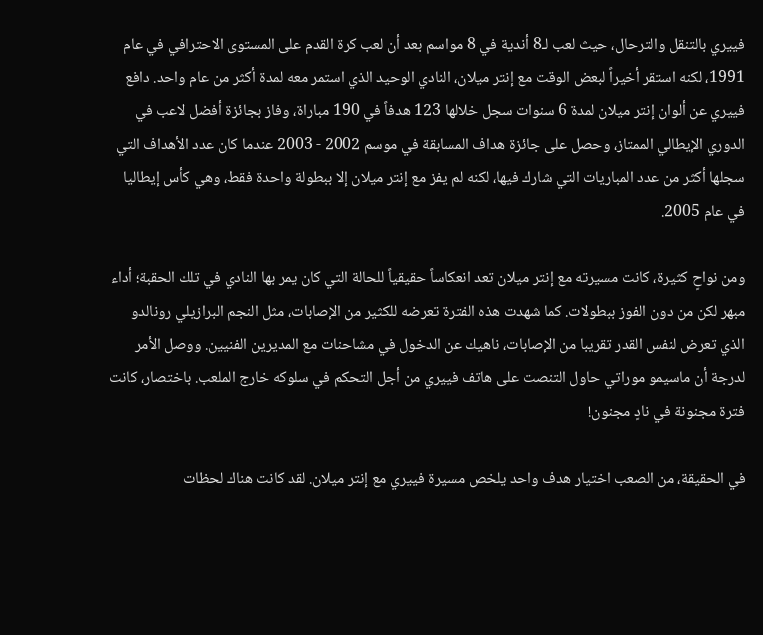فييري بالتنقل والترحال، حيث لعب لـ8 أندية في 8 مواسم بعد أن لعب كرة القدم على المستوى الاحترافي في عام 1991، لكنه استقر أخيراً لبعض الوقت مع إنتر ميلان، النادي الوحيد الذي استمر معه لمدة أكثر من عام واحد. دافع فييري عن ألوان إنتر ميلان لمدة 6 سنوات سجل خلالها 123 هدفاً في 190 مباراة، وفاز بجائزة أفضل لاعب في الدوري الإيطالي الممتاز، وحصل على جائزة هداف المسابقة في موسم 2002 - 2003 عندما كان عدد الأهداف التي سجلها أكثر من عدد المباريات التي شارك فيها، لكنه لم يفز مع إنتر ميلان إلا ببطولة واحدة فقط، وهي كأس إيطاليا في عام 2005.

ومن نواحٍ كثيرة، كانت مسيرته مع إنتر ميلان تعد انعكاساً حقيقياً للحالة التي كان يمر بها النادي في تلك الحقبة؛ أداء مبهر لكن من دون الفوز ببطولات. كما شهدت هذه الفترة تعرضه للكثير من الإصابات، مثل النجم البرازيلي رونالدو الذي تعرض لنفس القدر تقريبا من الإصابات، ناهيك عن الدخول في مشاحنات مع المديرين الفنيين. ووصل الأمر لدرجة أن ماسيمو موراتي حاول التنصت على هاتف فييري من أجل التحكم في سلوكه خارج الملعب. باختصار، كانت فترة مجنونة في نادٍ مجنون!

في الحقيقة، من الصعب اختيار هدف واحد يلخص مسيرة فييري مع إنتر ميلان. لقد كانت هناك لحظات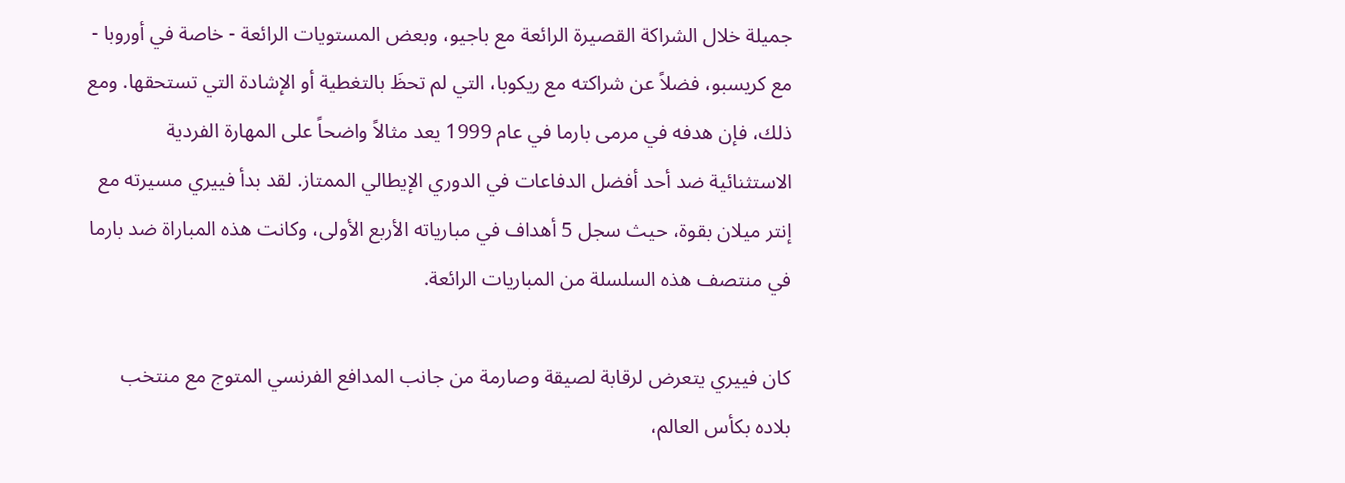جميلة خلال الشراكة القصيرة الرائعة مع باجيو، وبعض المستويات الرائعة - خاصة في أوروبا - مع كريسبو، فضلاً عن شراكته مع ريكوبا، التي لم تحظَ بالتغطية أو الإشادة التي تستحقها. ومع ذلك، فإن هدفه في مرمى بارما في عام 1999 يعد مثالاً واضحاً على المهارة الفردية الاستثنائية ضد أحد أفضل الدفاعات في الدوري الإيطالي الممتاز. لقد بدأ فييري مسيرته مع إنتر ميلان بقوة، حيث سجل 5 أهداف في مبارياته الأربع الأولى، وكانت هذه المباراة ضد بارما في منتصف هذه السلسلة من المباريات الرائعة.

كان فييري يتعرض لرقابة لصيقة وصارمة من جانب المدافع الفرنسي المتوج مع منتخب بلاده بكأس العالم،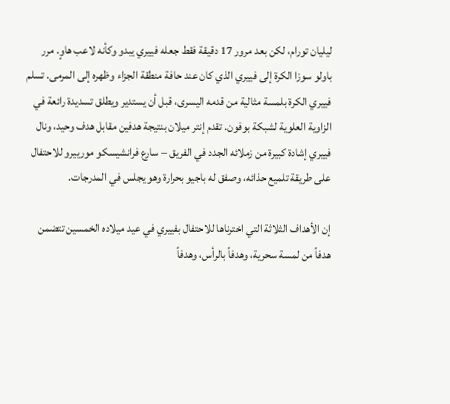ليليان تورام، لكن بعد مرور 17 دقيقة فقط جعله فييري يبدو وكأنه لاعب هاوٍ. مرر باولو سوزا الكرة إلى فييري الذي كان عند حافة منطقة الجزاء وظهره إلى المرمى. تسلم فييري الكرة بلمسة مثالية من قدمه اليسرى، قبل أن يستدير ويطلق تسديدة رائعة في الزاوية العلوية لشبكة بوفون. تقدم إنتر ميلان بنتيجة هدفين مقابل هدف وحيد، ونال فييري إشادة كبيرة من زملائه الجدد في الفريق – سارع فرانشيسكو مورييرو للاحتفال على طريقة تلميع حذائه، وصفق له باجيو بحرارة وهو يجلس في المدرجات.

إن الأهداف الثلاثة التي اخترناها للاحتفال بفييري في عيد ميلاده الخمسين تتضمن هدفاً من لمسة سحرية، وهدفاً بالرأس، وهدفاً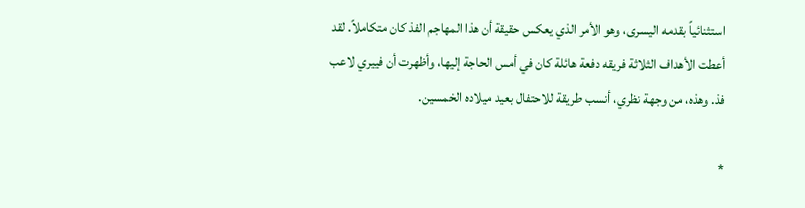استثنائياً بقدمه اليسرى، وهو الأمر الذي يعكس حقيقة أن هذا المهاجم الفذ كان متكاملاً. لقد أعطت الأهداف الثلاثة فريقه دفعة هائلة كان في أمس الحاجة إليها، وأظهرت أن فييري لاعب فذ. وهذه، من وجهة نظري، أنسب طريقة للاحتفال بعيد ميلاده الخمسين.

*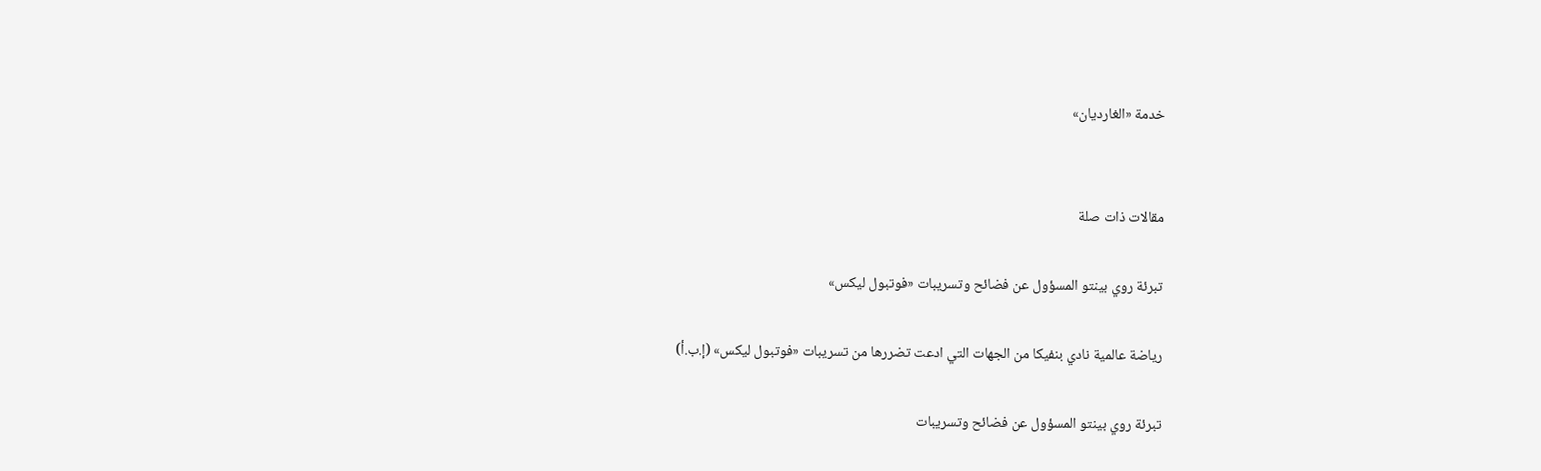خدمة «الغارديان»


مقالات ذات صلة

تبرئة روي بينتو المسؤول عن فضائح وتسريبات «فوتبول ليكس»

رياضة عالمية نادي بنفيكا من الجهات التي ادعت تضررها من تسريبات «فوتبول ليكس» (إ.ب.أ)

تبرئة روي بينتو المسؤول عن فضائح وتسريبات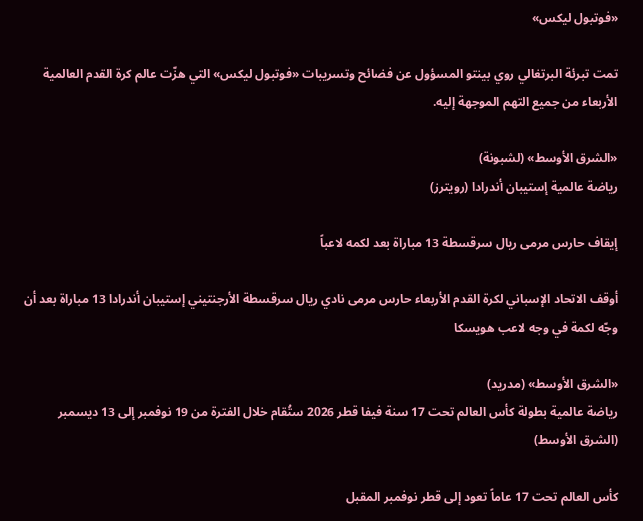«فوتبول ليكس»

تمت تبرئة البرتغالي روي بينتو المسؤول عن فضائح وتسريبات «فوتبول ليكس» التي هزّت عالم كرة القدم العالمية الأربعاء من جميع التهم الموجهة إليه.

«الشرق الأوسط» (لشبونة)
رياضة عالمية إستيبان أندرادا (رويترز)

إيقاف حارس مرمى ريال سرقسطة 13 مباراة بعد لكمه لاعباً

أوقف الاتحاد الإسباني لكرة القدم الأربعاء حارس مرمى نادي ريال سرقسطة الأرجنتيني إستيبان أندرادا 13 مباراة بعد أن وجّه لكمة في وجه لاعب هويسكا

«الشرق الأوسط» (مدريد)
رياضة عالمية بطولة كأس العالم تحت 17 سنة فيفا قطر 2026 ستُقام خلال الفترة من 19 نوفمبر إلى 13 ديسمبر (الشرق الأوسط)

كأس العالم تحت 17 عاماً تعود إلى قطر نوفمبر المقبل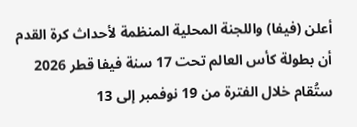أعلن (فيفا) واللجنة المحلية المنظمة لأحداث كرة القدم أن بطولة كأس العالم تحت 17 سنة فيفا قطر 2026 ستُقام خلال الفترة من 19 نوفمبر إلى 13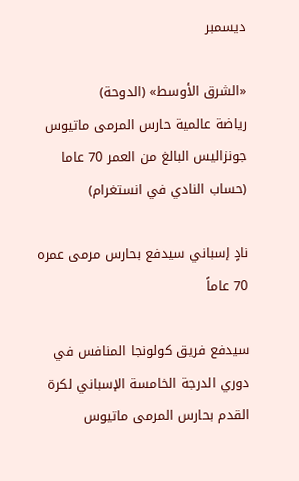ديسمبر

«الشرق الأوسط» (الدوحة)
رياضة عالمية حارس المرمى ماتيوس جونزاليس البالغ من العمر 70 عاما (حساب النادي في انستغرام)

نادٍ إسباني سيدفع بحارس مرمى عمره 70 عاماً

سيدفع فريق كولونجا المنافس في دوري الدرجة الخامسة الإسباني لكرة القدم بحارس المرمى ماتيوس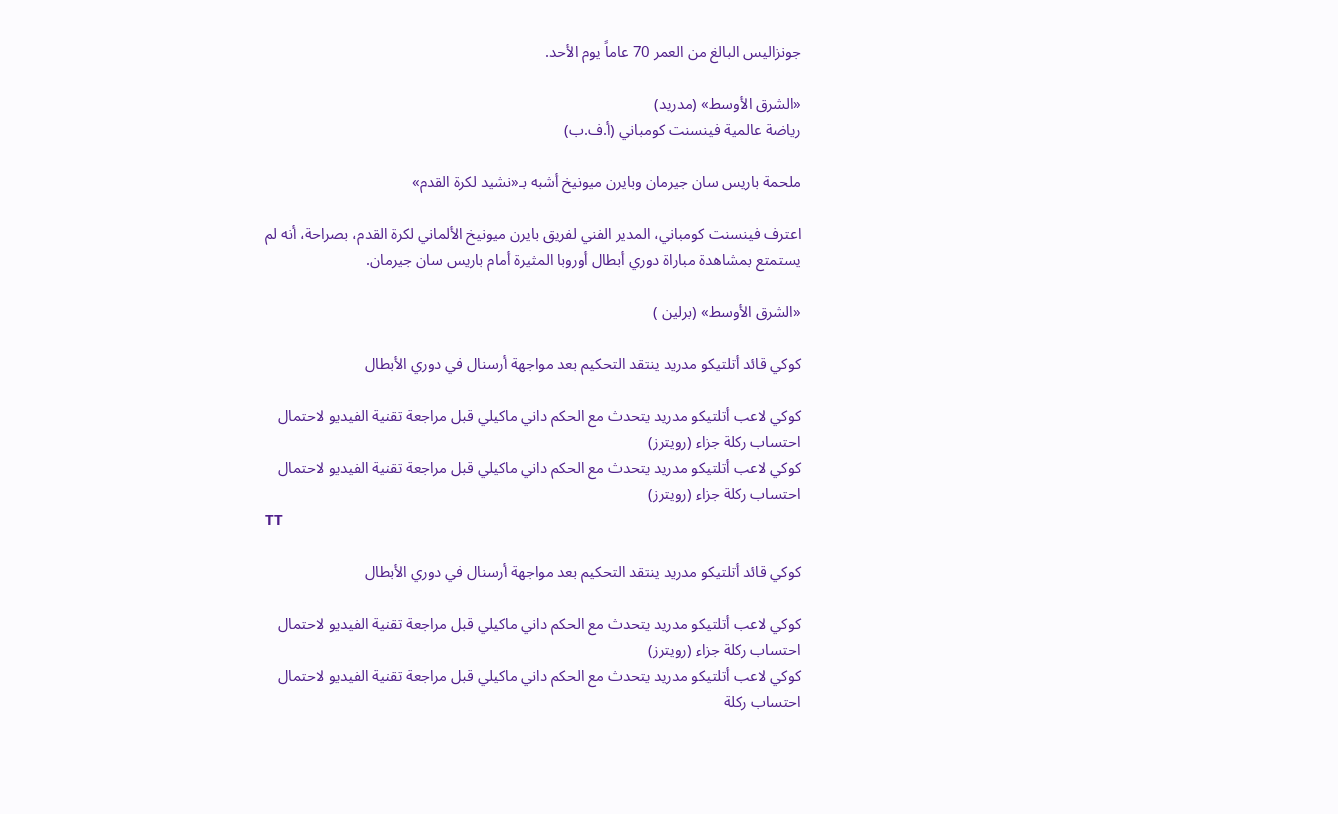جونزاليس البالغ من العمر 70 عاماً يوم الأحد.

«الشرق الأوسط» (مدريد)
رياضة عالمية فينسنت كومباني (أ.ف.ب)

ملحمة باريس سان جيرمان وبايرن ميونيخ أشبه بـ«نشيد لكرة القدم»

اعترف فينسنت كومباني، المدير الفني لفريق بايرن ميونيخ الألماني لكرة القدم، بصراحة، أنه لم يستمتع بمشاهدة مباراة دوري أبطال أوروبا المثيرة أمام باريس سان جيرمان.

«الشرق الأوسط» (برلين )

كوكي قائد أتلتيكو مدريد ينتقد التحكيم بعد مواجهة أرسنال في دوري الأبطال

كوكي لاعب أتلتيكو مدريد يتحدث مع الحكم داني ماكيلي قبل مراجعة تقنية الفيديو لاحتمال احتساب ركلة جزاء (رويترز)
كوكي لاعب أتلتيكو مدريد يتحدث مع الحكم داني ماكيلي قبل مراجعة تقنية الفيديو لاحتمال احتساب ركلة جزاء (رويترز)
TT

كوكي قائد أتلتيكو مدريد ينتقد التحكيم بعد مواجهة أرسنال في دوري الأبطال

كوكي لاعب أتلتيكو مدريد يتحدث مع الحكم داني ماكيلي قبل مراجعة تقنية الفيديو لاحتمال احتساب ركلة جزاء (رويترز)
كوكي لاعب أتلتيكو مدريد يتحدث مع الحكم داني ماكيلي قبل مراجعة تقنية الفيديو لاحتمال احتساب ركلة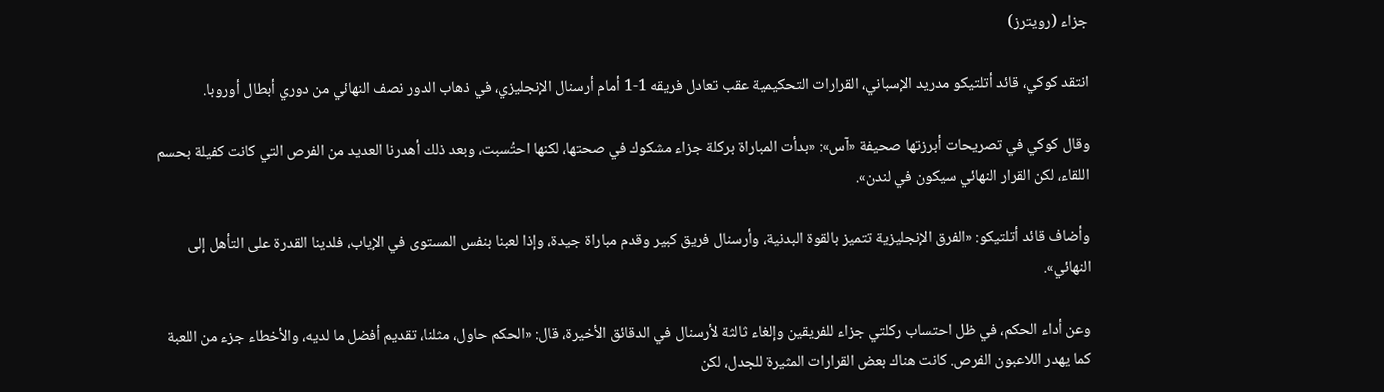جزاء (رويترز)

انتقد كوكي، قائد أتلتيكو مدريد الإسباني، القرارات التحكيمية عقب تعادل فريقه 1-1 أمام أرسنال الإنجليزي، في ذهاب الدور نصف النهائي من دوري أبطال أوروبا.

وقال كوكي في تصريحات أبرزتها صحيفة «آس»: «بدأت المباراة بركلة جزاء مشكوك في صحتها، لكنها احتُسبت، وبعد ذلك أهدرنا العديد من الفرص التي كانت كفيلة بحسم اللقاء، لكن القرار النهائي سيكون في لندن».

وأضاف قائد أتلتيكو: «الفرق الإنجليزية تتميز بالقوة البدنية، وأرسنال فريق كبير وقدم مباراة جيدة، وإذا لعبنا بنفس المستوى في الإياب، فلدينا القدرة على التأهل إلى النهائي».

وعن أداء الحكم، في ظل احتساب ركلتي جزاء للفريقين وإلغاء ثالثة لأرسنال في الدقائق الأخيرة، قال: «الحكم حاول، مثلنا، تقديم أفضل ما لديه، والأخطاء جزء من اللعبة كما يهدر اللاعبون الفرص. كانت هناك بعض القرارات المثيرة للجدل، لكن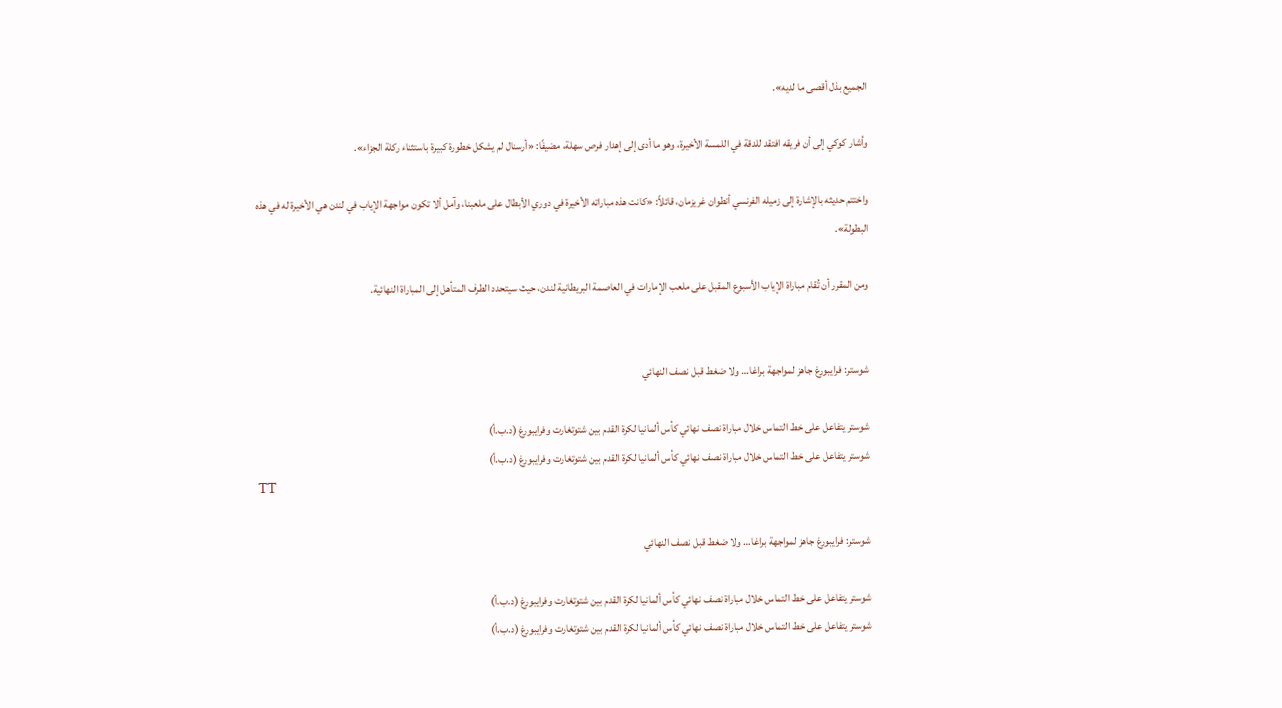الجميع بذل أقصى ما لديه».

وأشار كوكي إلى أن فريقه افتقد للدقة في اللمسة الأخيرة، وهو ما أدى إلى إهدار فرص سهلة، مضيفًا: «أرسنال لم يشكل خطورة كبيرة باستثناء ركلة الجزاء».

واختتم حديثه بالإشارة إلى زميله الفرنسي أنطوان غريزمان، قائلاً: «كانت هذه مباراته الأخيرة في دوري الأبطال على ملعبنا، وآمل ألا تكون مواجهة الإياب في لندن هي الأخيرة له في هذه البطولة».

ومن المقرر أن تُقام مباراة الإياب الأسبوع المقبل على ملعب الإمارات في العاصمة البريطانية لندن، حيث سيتحدد الطرف المتأهل إلى المباراة النهائية.


شوستر: فرايبورغ جاهز لمواجهة براغا… ولا ضغط قبل نصف النهائي

شوستر يتفاعل على خط التماس خلال مباراة نصف نهائي كأس ألمانيا لكرة القدم بين شتوتغارت وفرايبورغ (د.ب.أ)
شوستر يتفاعل على خط التماس خلال مباراة نصف نهائي كأس ألمانيا لكرة القدم بين شتوتغارت وفرايبورغ (د.ب.أ)
TT

شوستر: فرايبورغ جاهز لمواجهة براغا… ولا ضغط قبل نصف النهائي

شوستر يتفاعل على خط التماس خلال مباراة نصف نهائي كأس ألمانيا لكرة القدم بين شتوتغارت وفرايبورغ (د.ب.أ)
شوستر يتفاعل على خط التماس خلال مباراة نصف نهائي كأس ألمانيا لكرة القدم بين شتوتغارت وفرايبورغ (د.ب.أ)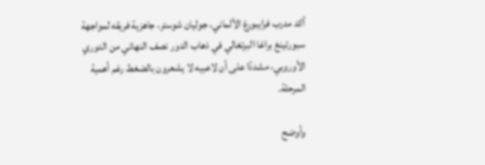أكد مدرب فرايبورغ الألماني، جوليان شوستر، جاهزية فريقه لمواجهة سبورتينغ براغا البرتغالي في ذهاب الدور نصف النهائي من الدوري الأوروبي، مشددًا على أن لاعبيه لا يشعرون بالضغط رغم أهمية المرحلة.

وأوضح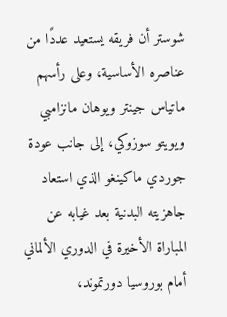شوستر أن فريقه يستعيد عددًا من عناصره الأساسية، وعلى رأسهم ماتياس جينتر ويوهان مانزامبي ويويتو سوزوكي، إلى جانب عودة جوردي ماكينغو الذي استعاد جاهزيته البدنية بعد غيابه عن المباراة الأخيرة في الدوري الألماني أمام بوروسيا دورتموند،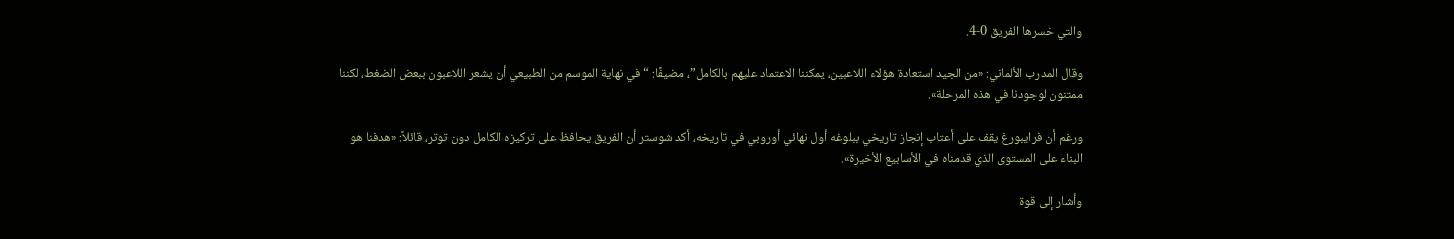والتي خسرها الفريق 0-4.

وقال المدرب الألماني: «من الجيد استعادة هؤلاء اللاعبين، يمكننا الاعتماد عليهم بالكامل”، مضيفًا: “في نهاية الموسم من الطبيعي أن يشعر اللاعبون ببعض الضغط، لكننا ممتنون لوجودنا في هذه المرحلة».

ورغم أن فرايبورغ يقف على أعتاب إنجاز تاريخي ببلوغه أول نهائي أوروبي في تاريخه، أكد شوستر أن الفريق يحافظ على تركيزه الكامل دون توتر، قائلاً: «هدفنا هو البناء على المستوى الذي قدمناه في الأسابيع الأخيرة».

وأشار إلى قوة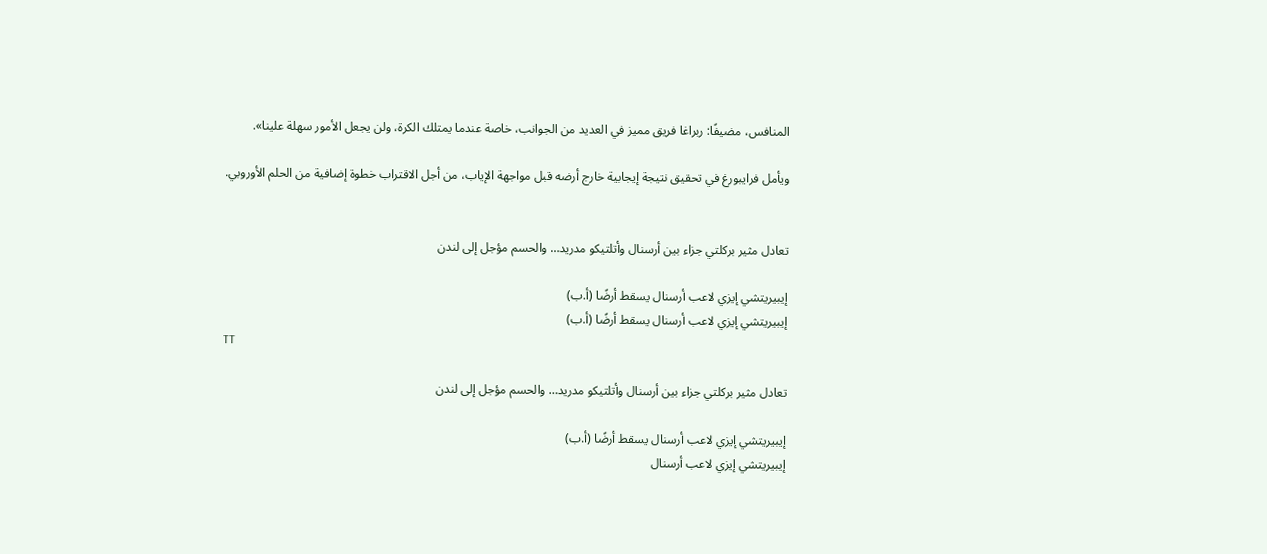المنافس، مضيفًا: ربراغا فريق مميز في العديد من الجوانب، خاصة عندما يمتلك الكرة، ولن يجعل الأمور سهلة علينا».

ويأمل فرايبورغ في تحقيق نتيجة إيجابية خارج أرضه قبل مواجهة الإياب، من أجل الاقتراب خطوة إضافية من الحلم الأوروبي.


تعادل مثير بركلتي جزاء بين أرسنال وأتلتيكو مدريد… والحسم مؤجل إلى لندن

إيبيريتشي إيزي لاعب أرسنال يسقط أرضًا (أ.ب)
إيبيريتشي إيزي لاعب أرسنال يسقط أرضًا (أ.ب)
TT

تعادل مثير بركلتي جزاء بين أرسنال وأتلتيكو مدريد… والحسم مؤجل إلى لندن

إيبيريتشي إيزي لاعب أرسنال يسقط أرضًا (أ.ب)
إيبيريتشي إيزي لاعب أرسنال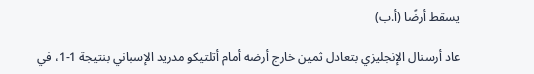يسقط أرضًا (أ.ب)

عاد أرسنال الإنجليزي بتعادل ثمين خارج أرضه أمام أتلتيكو مدريد الإسباني بنتيجة 1-1، في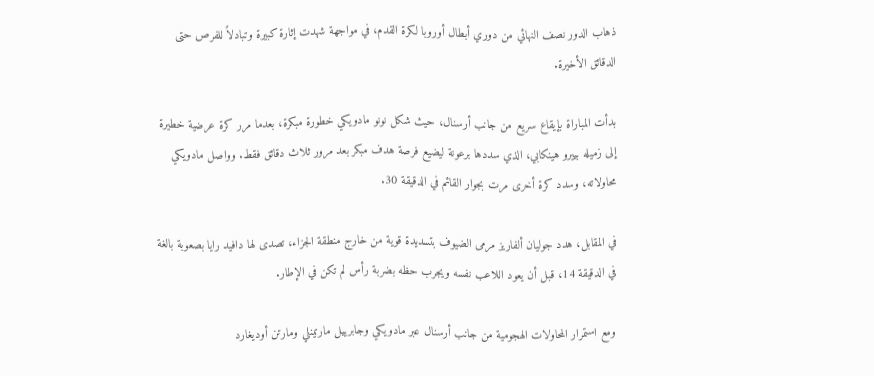ذهاب الدور نصف النهائي من دوري أبطال أوروبا لكرة القدم، في مواجهة شهدت إثارة كبيرة وتبادلاً للفرص حتى الدقائق الأخيرة.

بدأت المباراة بإيقاع سريع من جانب أرسنال، حيث شكل نونو مادويكي خطورة مبكرة، بعدما مرر كرة عرضية خطيرة إلى زميله بييرو هينكابي، الذي سددها برعونة ليضيع فرصة هدف مبكر بعد مرور ثلاث دقائق فقط. وواصل مادويكي محاولاته، وسدد كرة أخرى مرت بجوار القائم في الدقيقة 30.

في المقابل، هدد جوليان ألفاريز مرمى الضيوف بتسديدة قوية من خارج منطقة الجزاء، تصدى لها دافيد رايا بصعوبة بالغة في الدقيقة 14، قبل أن يعود اللاعب نفسه ويجرب حظه بضربة رأس لم تكن في الإطار.

ومع استمرار المحاولات الهجومية من جانب أرسنال عبر مادويكي وجابرييل مارتينلي ومارتن أوديغارد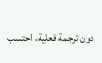دون ترجمة فعلية، احتسب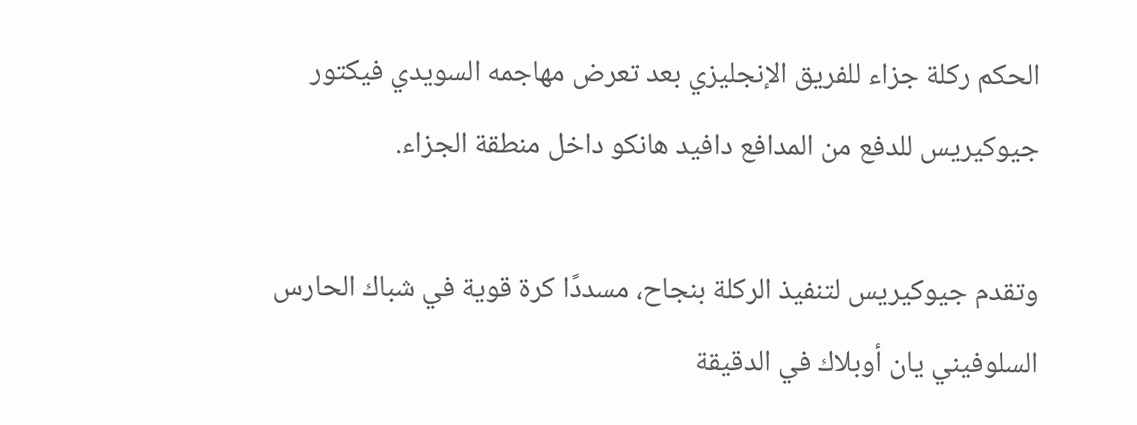الحكم ركلة جزاء للفريق الإنجليزي بعد تعرض مهاجمه السويدي فيكتور جيوكيريس للدفع من المدافع دافيد هانكو داخل منطقة الجزاء.

وتقدم جيوكيريس لتنفيذ الركلة بنجاح، مسددًا كرة قوية في شباك الحارس السلوفيني يان أوبلاك في الدقيقة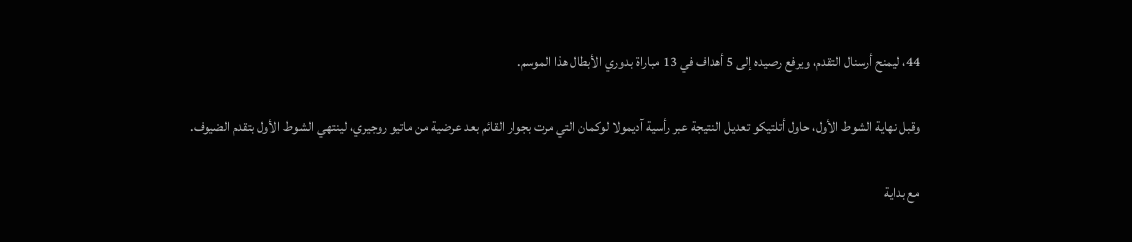44، ليمنح أرسنال التقدم، ويرفع رصيده إلى 5 أهداف في 13 مباراة بدوري الأبطال هذا الموسم.

وقبل نهاية الشوط الأول، حاول أتلتيكو تعديل النتيجة عبر رأسية آديمولا لوكمان التي مرت بجوار القائم بعد عرضية من ماتيو روجيري، لينتهي الشوط الأول بتقدم الضيوف.

مع بداية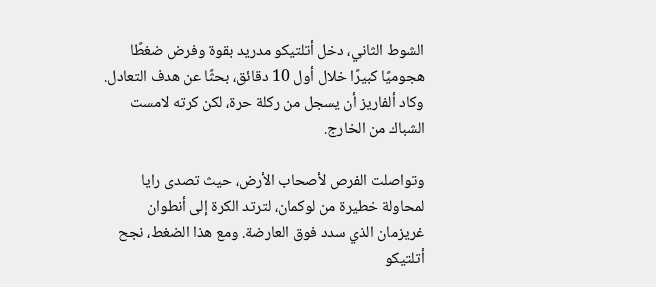الشوط الثاني، دخل أتلتيكو مدريد بقوة وفرض ضغطًا هجوميًا كبيرًا خلال أول 10 دقائق، بحثًا عن هدف التعادل. وكاد ألفاريز أن يسجل من ركلة حرة، لكن كرته لامست الشباك من الخارج.

وتواصلت الفرص لأصحاب الأرض، حيث تصدى رايا لمحاولة خطيرة من لوكمان، لترتد الكرة إلى أنطوان غريزمان الذي سدد فوق العارضة. ومع هذا الضغط، نجح أتلتيكو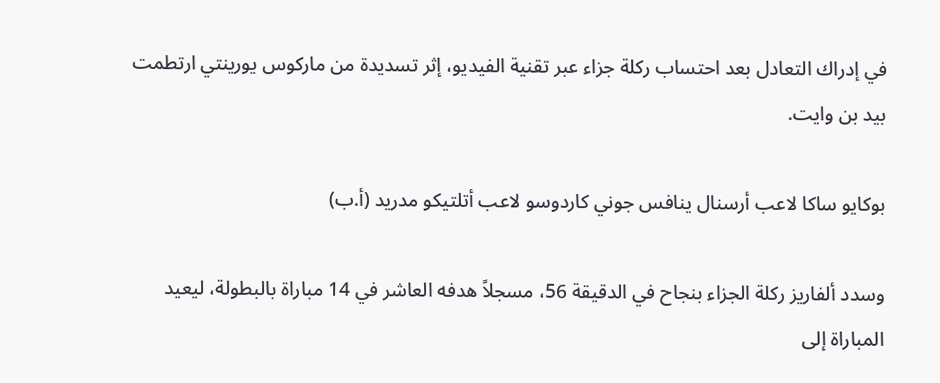في إدراك التعادل بعد احتساب ركلة جزاء عبر تقنية الفيديو، إثر تسديدة من ماركوس يورينتي ارتطمت بيد بن وايت.

بوكايو ساكا لاعب أرسنال ينافس جوني كاردوسو لاعب أتلتيكو مدريد (أ.ب)

وسدد ألفاريز ركلة الجزاء بنجاح في الدقيقة 56، مسجلاً هدفه العاشر في 14 مباراة بالبطولة، ليعيد المباراة إلى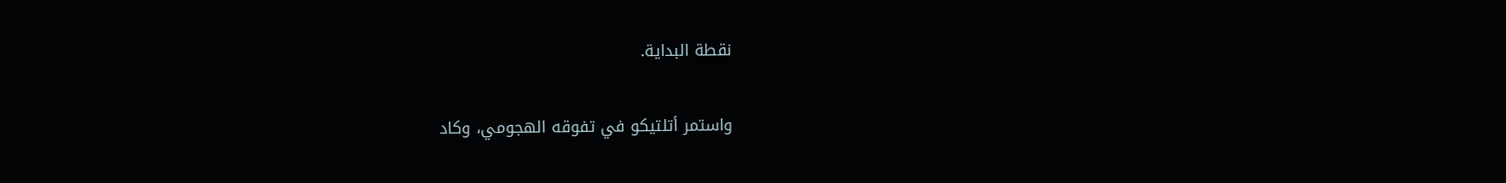نقطة البداية.

واستمر أتلتيكو في تفوقه الهجومي، وكاد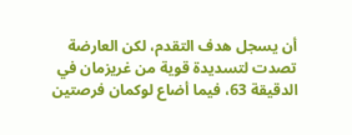أن يسجل هدف التقدم، لكن العارضة تصدت لتسديدة قوية من غريزمان في الدقيقة 63، فيما أضاع لوكمان فرصتين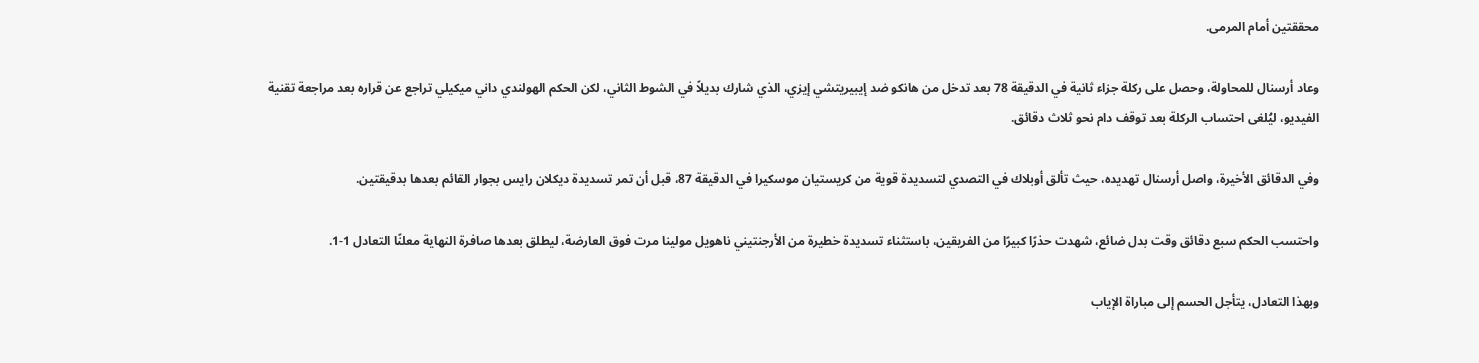محققتين أمام المرمى.

وعاد أرسنال للمحاولة، وحصل على ركلة جزاء ثانية في الدقيقة 78 بعد تدخل من هانكو ضد إيبيريتشي إيزي، الذي شارك بديلاً في الشوط الثاني، لكن الحكم الهولندي داني ميكيلي تراجع عن قراره بعد مراجعة تقنية الفيديو، ليُلغى احتساب الركلة بعد توقف دام نحو ثلاث دقائق.

وفي الدقائق الأخيرة، واصل أرسنال تهديده، حيث تألق أوبلاك في التصدي لتسديدة قوية من كريستيان موسكيرا في الدقيقة 87، قبل أن تمر تسديدة ديكلان رايس بجوار القائم بعدها بدقيقتين.

واحتسب الحكم سبع دقائق وقت بدل ضائع، شهدت حذرًا كبيرًا من الفريقين، باستثناء تسديدة خطيرة من الأرجنتيني ناهويل مولينا مرت فوق العارضة، ليطلق بعدها صافرة النهاية معلنًا التعادل 1-1.

وبهذا التعادل، يتأجل الحسم إلى مباراة الإياب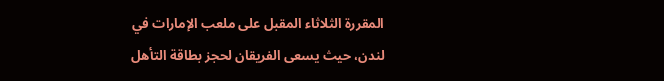المقررة الثلاثاء المقبل على ملعب الإمارات في لندن، حيث يسعى الفريقان لحجز بطاقة التأهل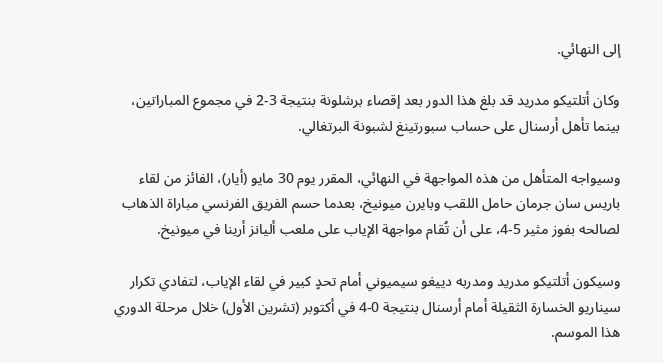إلى النهائي.

وكان أتلتيكو مدريد قد بلغ هذا الدور بعد إقصاء برشلونة بنتيجة 3-2 في مجموع المباراتين، بينما تأهل أرسنال على حساب سبورتينغ لشبونة البرتغالي.

وسيواجه المتأهل من هذه المواجهة في النهائي، المقرر يوم 30 مايو (أيار)، الفائز من لقاء باريس سان جرمان حامل اللقب وبايرن ميونيخ، بعدما حسم الفريق الفرنسي مباراة الذهاب لصالحه بفوز مثير 5-4، على أن تُقام مواجهة الإياب على ملعب أليانز أرينا في ميونيخ.

وسيكون أتلتيكو مدريد ومدربه دييغو سيميوني أمام تحدٍ كبير في لقاء الإياب، لتفادي تكرار سيناريو الخسارة الثقيلة أمام أرسنال بنتيجة 0-4 في أكتوبر (تشرين الأول) خلال مرحلة الدوري هذا الموسم.